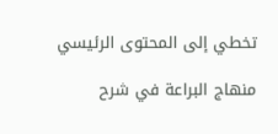تخطي إلى المحتوى الرئيسي

منهاج البراعة في شرح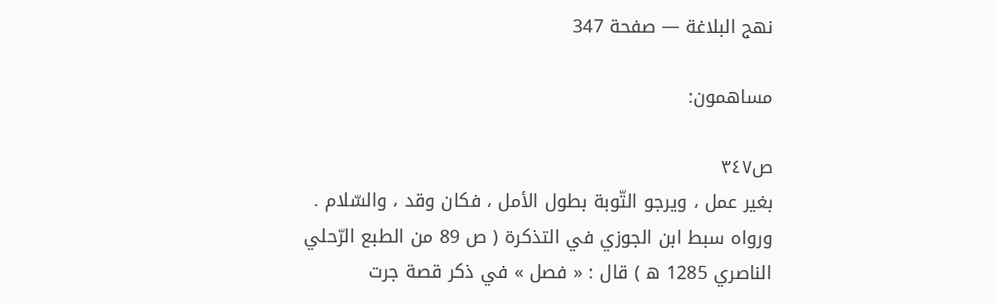نهج البلاغة — صفحة 347

مساهمون:

ص٣٤٧
بغير عمل ، ويرجو التّوبة بطول الأمل ، فكان وقد ، والسّلام . ورواه سبط ابن الجوزي في التذكرة ( ص 89 من الطبع الرّحلي الناصري 1285 ه ) قال : « فصل » في ذكر قصة جرت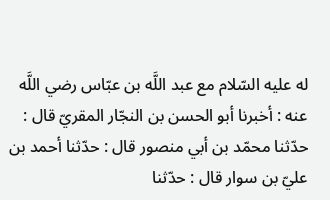له عليه السّلام مع عبد اللَّه بن عبّاس رضي اللَّه عنه : أخبرنا أبو الحسن بن النجّار المقريّ قال : حدّثنا محمّد بن أبي منصور قال : حدّثنا أحمد بن عليّ بن سوار قال : حدّثنا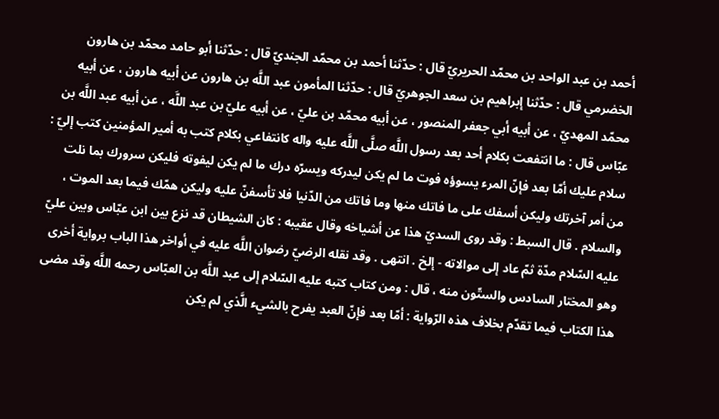أحمد بن عبد الواحد بن محمّد الحريريّ قال : حدّثنا أحمد بن محمّد الجنديّ قال : حدّثنا أبو حامد محمّد بن هارون الخضرمي قال : حدّثنا إبراهيم بن سعد الجوهريّ قال : حدّثنا المأمون عبد اللَّه بن هارون عن أبيه هارون ، عن أبيه محمّد المهديّ ، عن أبيه أبي جعفر المنصور ، عن أبيه محمّد بن عليّ ، عن أبيه عليّ بن عبد اللَّه ، عن أبيه عبد اللَّه بن عبّاس قال : ما انتفعت بكلام أحد بعد رسول اللَّه صلَّى اللَّه عليه واله كانتفاعي بكلام كتب به أمير المؤمنين كتب إليّ : سلام عليك أمّا بعد فإنّ المرء يسوؤه فوت ما لم يكن ليدركه ويسرّه درك ما لم يكن ليفوته فليكن سرورك بما نلت من أمر آخرتك وليكن أسفك على ما فاتك منها وما فاتك من الدّنيا فلا تأسفنّ عليه وليكن همّك فيما بعد الموت ، والسلام . قال السبط : وقد روى السديّ هذا عن أشياخه وقال عقيبه : كان الشيطان قد نزع بين ابن عبّاس وبين عليّ عليه السّلام مدّة ثمّ عاد إلى موالاته - إلخ . انتهى . وقد نقله الرضيّ رضوان اللَّه عليه في أواخر هذا الباب برواية أخرى وهو المختار السادس والستّون منه ، قال : ومن كتاب كتبه عليه السّلام إلى عبد اللَّه بن العبّاس رحمه اللَّه وقد مضى هذا الكتاب فيما تقدّم بخلاف هذه الرّواية : أمّا بعد فإنّ العبد يفرح بالشيء الَّذي لم يكن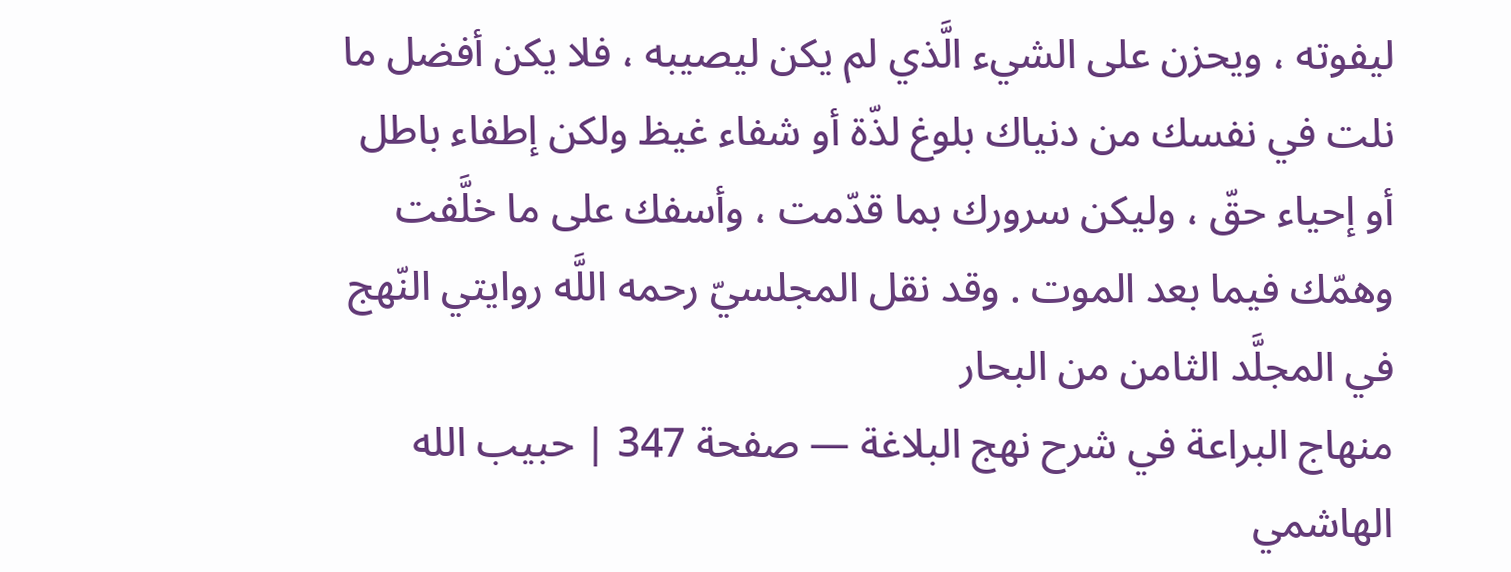ليفوته ، ويحزن على الشيء الَّذي لم يكن ليصيبه ، فلا يكن أفضل ما نلت في نفسك من دنياك بلوغ لذّة أو شفاء غيظ ولكن إطفاء باطل أو إحياء حقّ ، وليكن سرورك بما قدّمت ، وأسفك على ما خلَّفت وهمّك فيما بعد الموت . وقد نقل المجلسيّ رحمه اللَّه روايتي النّهج في المجلَّد الثامن من البحار
منهاج البراعة في شرح نهج البلاغة — صفحة 347 | حبيب الله الهاشمي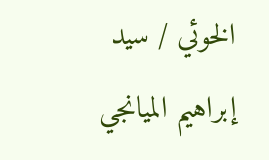الخوئي / سيد إبراهيم الميانجي